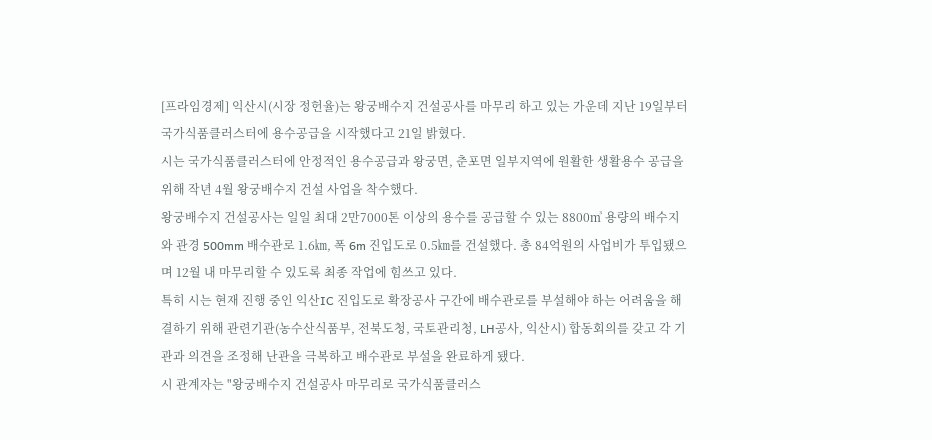[프라임경제] 익산시(시장 정헌율)는 왕궁배수지 건설공사를 마무리 하고 있는 가운데 지난 19일부터 국가식품클러스터에 용수공급을 시작했다고 21일 밝혔다.
시는 국가식품클러스터에 안정적인 용수공급과 왕궁면, 춘포면 일부지역에 원활한 생활용수 공급을 위해 작년 4월 왕궁배수지 건설 사업을 착수했다.
왕궁배수지 건설공사는 일일 최대 2만7000톤 이상의 용수를 공급할 수 있는 8800㎥ 용량의 배수지와 관경 500mm 배수관로 1.6㎞, 폭 6m 진입도로 0.5㎞를 건설했다. 총 84억원의 사업비가 투입됐으며 12월 내 마무리할 수 있도록 최종 작업에 힘쓰고 있다.
특히 시는 현재 진행 중인 익산IC 진입도로 확장공사 구간에 배수관로를 부설해야 하는 어려움을 해결하기 위해 관련기관(농수산식품부, 전북도청, 국토관리청, LH공사, 익산시) 합동회의를 갖고 각 기관과 의견을 조정해 난관을 극복하고 배수관로 부설을 완료하게 됐다.
시 관계자는 "왕궁배수지 건설공사 마무리로 국가식품클러스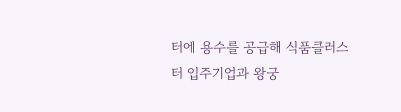터에 용수를 공급해 식품클러스터 입주기업과 왕궁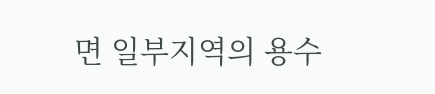면 일부지역의 용수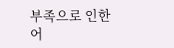부족으로 인한 어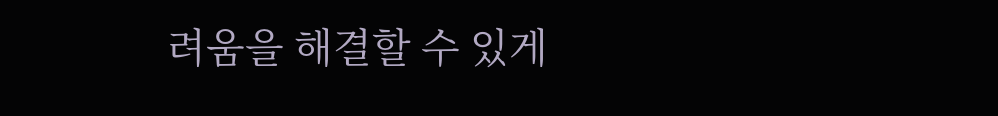려움을 해결할 수 있게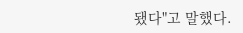됐다"고 말했다.